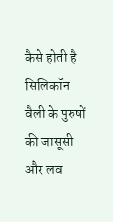कैसे होती है सिलिकॉन वैली के पुरुषों की जासूसी और लव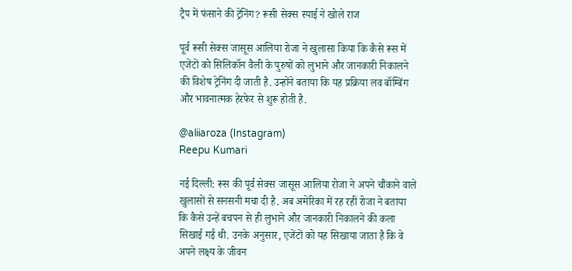ट्रैप में फंसाने की ट्रेनिंग? रूसी सेक्स स्पाई ने खोले राज

पूर्व रूसी सेक्स जासूस आलिया रोजा ने खुलासा किया कि कैसे रूस में एजेंटों को सिलिकॉन वैली के पुरुषों को लुभाने और जानकारी निकालने की विशेष ट्रेनिंग दी जाती है. उन्होंने बताया कि यह प्रक्रिया लव बॉम्बिंग और भावनात्मक हेरफेर से शुरू होती है.

@aliiaroza (Instagram)
Reepu Kumari

नई दिल्ली: रूस की पूर्व सेक्स जासूस आलिया रोजा ने अपने चौंकाने वाले खुलासों से सनसनी मचा दी है. अब अमेरिका में रह रहीं रोजा ने बताया कि कैसे उन्हें बचपन से ही लुभाने और जानकारी निकालने की कला सिखाई गई थी. उनके अनुसार, एजेंटों को यह सिखाया जाता है कि वे अपने लक्ष्य के जीवन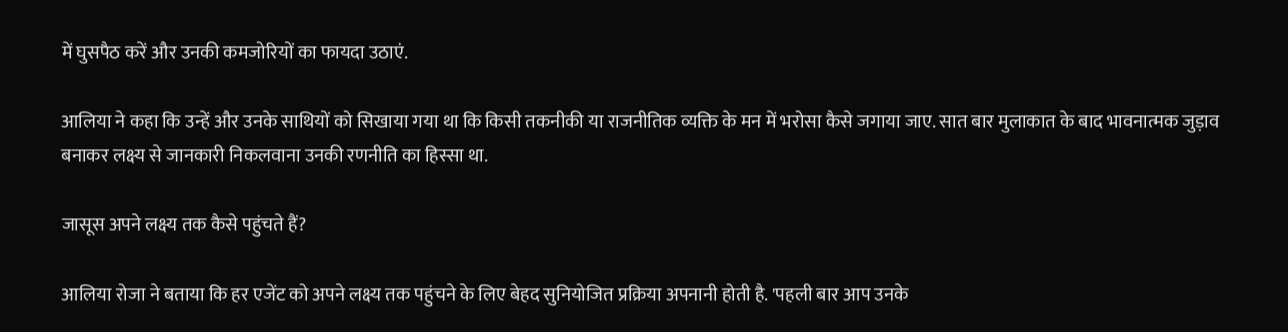में घुसपैठ करें और उनकी कमजोरियों का फायदा उठाएं.

आलिया ने कहा कि उन्हें और उनके साथियों को सिखाया गया था कि किसी तकनीकी या राजनीतिक व्यक्ति के मन में भरोसा कैसे जगाया जाए. सात बार मुलाकात के बाद भावनात्मक जुड़ाव बनाकर लक्ष्य से जानकारी निकलवाना उनकी रणनीति का हिस्सा था.

जासूस अपने लक्ष्य तक कैसे पहुंचते हैं?

आलिया रोजा ने बताया कि हर एजेंट को अपने लक्ष्य तक पहुंचने के लिए बेहद सुनियोजित प्रक्रिया अपनानी होती है. 'पहली बार आप उनके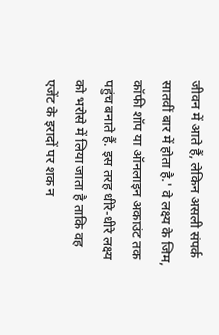जीवन में आते हैं, लेकिन असली संपर्क सातवीं बार में होता है.' वे लक्ष्य के जिम, कॉफी शॉप या ऑनलाइन अकाउंट तक पहुंच बनाते हैं. इस तरह धीरे-धीरे लक्ष्य को भरोसे में लिया जाता है ताकि वह एजेंट के इरादों पर शक न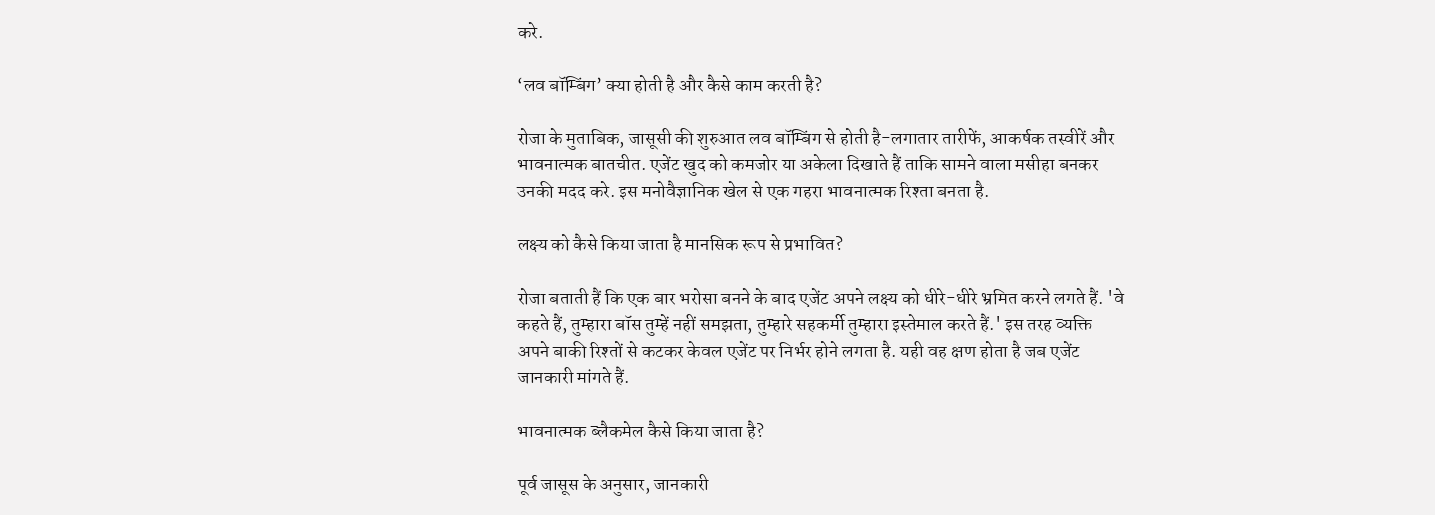करे.

‘लव बॉम्बिंग’ क्या होती है और कैसे काम करती है?

रोजा के मुताबिक, जासूसी की शुरुआत लव बॉम्बिंग से होती है-लगातार तारीफें, आकर्षक तस्वीरें और भावनात्मक बातचीत. एजेंट खुद को कमजोर या अकेला दिखाते हैं ताकि सामने वाला मसीहा बनकर उनकी मदद करे. इस मनोवैज्ञानिक खेल से एक गहरा भावनात्मक रिश्ता बनता है.

लक्ष्य को कैसे किया जाता है मानसिक रूप से प्रभावित?

रोजा बताती हैं कि एक बार भरोसा बनने के बाद एजेंट अपने लक्ष्य को धीरे-धीरे भ्रमित करने लगते हैं. 'वे कहते हैं, तुम्हारा बॉस तुम्हें नहीं समझता, तुम्हारे सहकर्मी तुम्हारा इस्तेमाल करते हैं.' इस तरह व्यक्ति अपने बाकी रिश्तों से कटकर केवल एजेंट पर निर्भर होने लगता है. यही वह क्षण होता है जब एजेंट जानकारी मांगते हैं.

भावनात्मक ब्लैकमेल कैसे किया जाता है?

पूर्व जासूस के अनुसार, जानकारी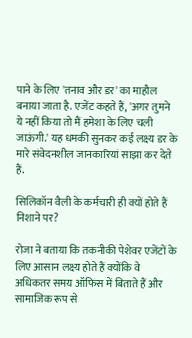पाने के लिए 'तनाव और डर' का माहौल बनाया जाता है. एजेंट कहते हैं, 'अगर तुमने ये नहीं किया तो मैं हमेशा के लिए चली जाऊंगी.' यह धमकी सुनकर कई लक्ष्य डर के मारे संवेदनशील जानकारियां साझा कर देते हैं.

सिलिकॉन वैली के कर्मचारी ही क्यों होते हैं निशाने पर?

रोजा ने बताया कि तकनीकी पेशेवर एजेंटों के लिए आसान लक्ष्य होते हैं क्योंकि वे अधिकतर समय ऑफिस में बिताते हैं और सामाजिक रूप से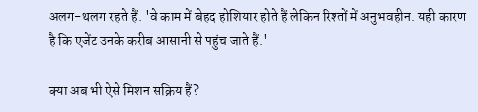अलग-थलग रहते हैं. 'वे काम में बेहद होशियार होते हैं लेकिन रिश्तों में अनुभवहीन. यही कारण है कि एजेंट उनके करीब आसानी से पहुंच जाते हैं.'

क्या अब भी ऐसे मिशन सक्रिय हैं?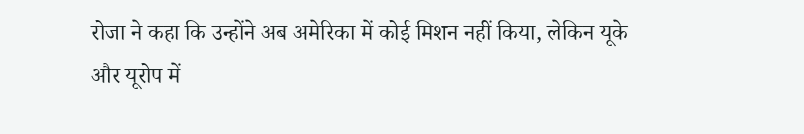रोजा ने कहा कि उन्होंने अब अमेरिका में कोई मिशन नहीं किया, लेकिन यूके और यूरोप में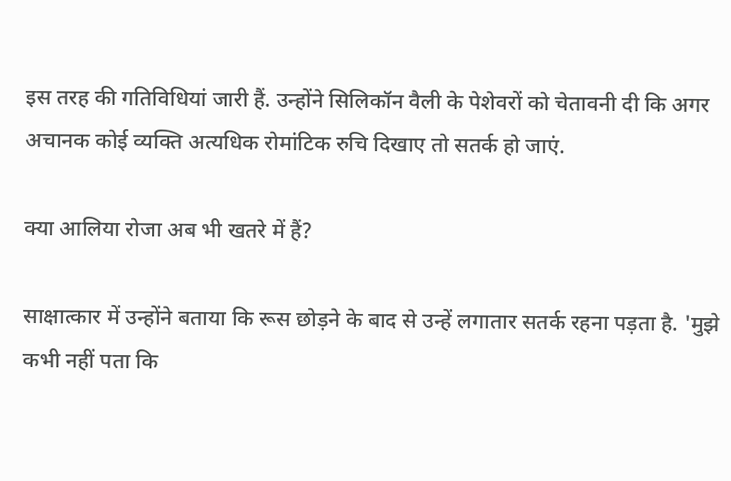इस तरह की गतिविधियां जारी हैं. उन्होंने सिलिकॉन वैली के पेशेवरों को चेतावनी दी कि अगर अचानक कोई व्यक्ति अत्यधिक रोमांटिक रुचि दिखाए तो सतर्क हो जाएं.

क्या आलिया रोजा अब भी खतरे में हैं?

साक्षात्कार में उन्होंने बताया कि रूस छोड़ने के बाद से उन्हें लगातार सतर्क रहना पड़ता है. 'मुझे कभी नहीं पता कि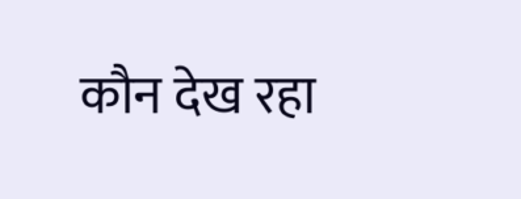कौन देख रहा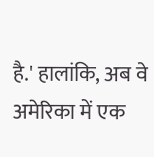है.' हालांकि, अब वे अमेरिका में एक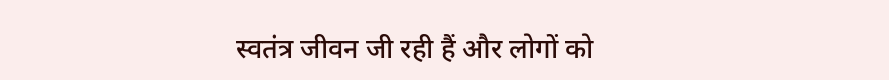स्वतंत्र जीवन जी रही हैं और लोगों को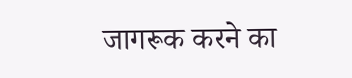जागरूक करने का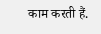काम करती हैं.